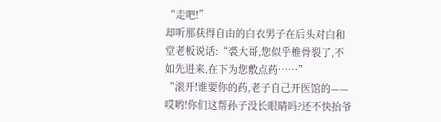“走吧!”
却听那获得自由的白衣男子在后头对白和堂老板说话:“裘大哥,您似乎椎骨裂了,不如先进来,在下为您敷点药……”
“滚开!谁要你的药,老子自己开医馆的——哎哟!你们这帮孙子没长眼睛吗?还不快抬爷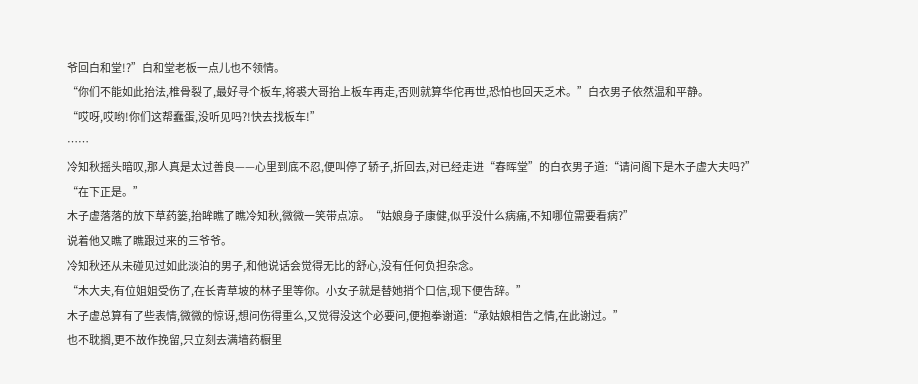爷回白和堂!?”白和堂老板一点儿也不领情。
“你们不能如此抬法,椎骨裂了,最好寻个板车,将裘大哥抬上板车再走,否则就算华佗再世,恐怕也回天乏术。”白衣男子依然温和平静。
“哎呀,哎哟!你们这帮蠢蛋,没听见吗?!快去找板车!”
……
冷知秋摇头暗叹,那人真是太过善良——心里到底不忍,便叫停了轿子,折回去,对已经走进“春晖堂”的白衣男子道:“请问阁下是木子虚大夫吗?”
“在下正是。”
木子虚落落的放下草药篓,抬眸瞧了瞧冷知秋,微微一笑带点凉。“姑娘身子康健,似乎没什么病痛,不知哪位需要看病?”
说着他又瞧了瞧跟过来的三爷爷。
冷知秋还从未碰见过如此淡泊的男子,和他说话会觉得无比的舒心,没有任何负担杂念。
“木大夫,有位姐姐受伤了,在长青草坡的林子里等你。小女子就是替她捎个口信,现下便告辞。”
木子虚总算有了些表情,微微的惊讶,想问伤得重么,又觉得没这个必要问,便抱拳谢道:“承姑娘相告之情,在此谢过。”
也不耽搁,更不故作挽留,只立刻去满墙药橱里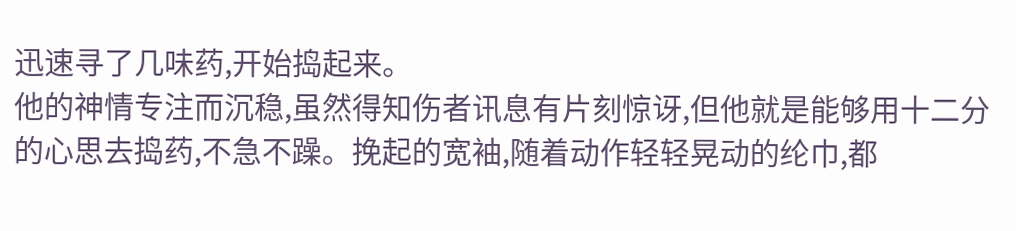迅速寻了几味药,开始捣起来。
他的神情专注而沉稳,虽然得知伤者讯息有片刻惊讶,但他就是能够用十二分的心思去捣药,不急不躁。挽起的宽袖,随着动作轻轻晃动的纶巾,都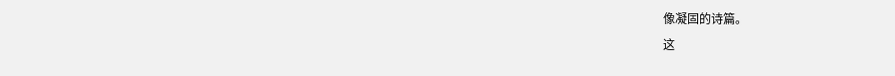像凝固的诗篇。
这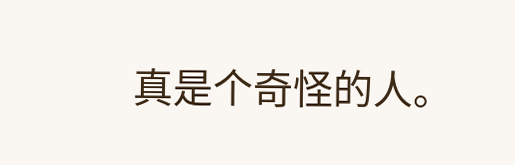真是个奇怪的人。